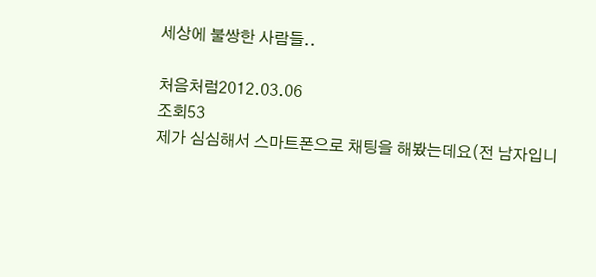세상에 불쌍한 사람들..

처음처럼2012.03.06
조회53
제가 심심해서 스마트폰으로 채팅을 해봤는데요(전 남자입니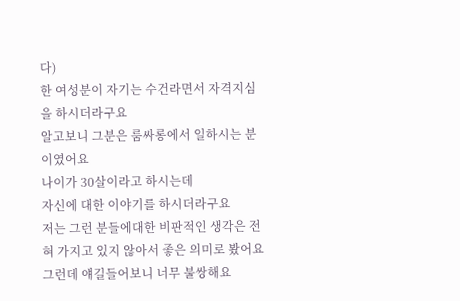다)
한 여성분이 자기는 수건라면서 자격지심을 하시더라구요
알고보니 그분은 룸싸롱에서 일하시는 분이였어요
나이가 30살이라고 하시는데
자신에 대한 이야기를 하시더라구요
저는 그런 분들에대한 비판적인 생각은 전혀 가지고 있지 않아서 좋은 의미로 봤어요
그런데 얘길들어보니 너무 불쌍해요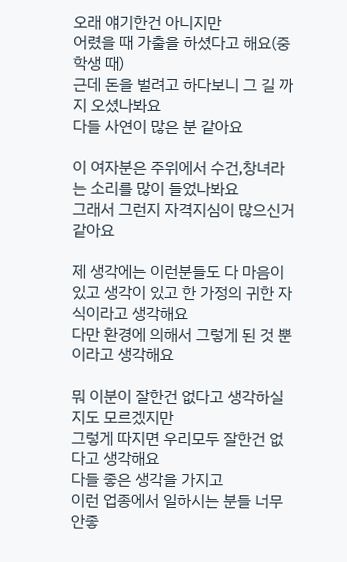오래 얘기한건 아니지만
어렸을 때 가출을 하셨다고 해요(중학생 때)
근데 돈을 벌려고 하다보니 그 길 까지 오셨나봐요
다들 사연이 많은 분 같아요

이 여자분은 주위에서 수건,창녀라는 소리를 많이 들었나봐요
그래서 그런지 자격지심이 많으신거 같아요

제 생각에는 이런분들도 다 마음이 있고 생각이 있고 한 가정의 귀한 자식이라고 생각해요
다만 환경에 의해서 그렇게 된 것 뿐이라고 생각해요

뭐 이분이 잘한건 없다고 생각하실지도 모르겠지만
그렇게 따지면 우리모두 잘한건 없다고 생각해요
다들 좋은 생각을 가지고
이런 업종에서 일하시는 분들 너무 안좋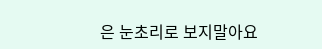은 눈초리로 보지말아요